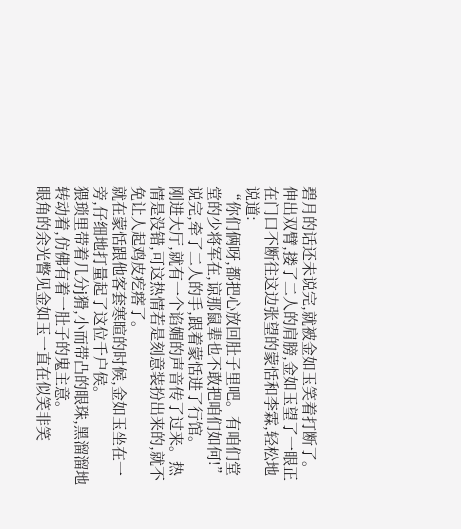碧月的话还未说完,就被金如玉笑着打断了。伸出双臂,搂了二人的肩膀,金如玉望了一眼正在门口不断往这边张望的蒙恬和李霖,轻松地说道:
“你们俩呀,都把心放回肚子里吧。有咱们堂堂的少将军在,谅那鼠辈也不敢把咱们如何!”
说完,牵了二人的手,跟着蒙恬进了行馆。
刚进大厅,就有一个谄媚的声音传了过来。热情是没错,可这热情若是刻意装扮出来的,就不免让人起鸡皮疙瘩了。
就在蒙恬跟他客套寒暄的时候,金如玉坐在一旁,仔细地打量起了这位千户侯。
猥琐里带着几分j猾,小而带凸的眼珠,黑溜溜地转动着,仿佛有着一肚子的鬼主意。
眼角的余光瞥见金如玉一直在似笑非笑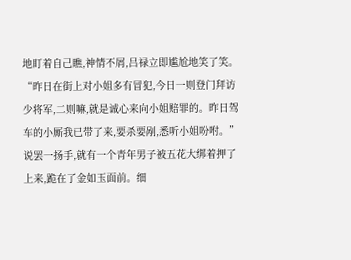地盯着自己瞧,神情不屑,吕禄立即尴尬地笑了笑。
“昨日在街上对小姐多有冒犯,今日一则登门拜访少将军,二则嘛,就是诚心来向小姐赔罪的。昨日驾车的小厮我已带了来,要杀要剐,悉听小姐吩咐。”
说罢一扬手,就有一个青年男子被五花大绑着押了上来,跪在了金如玉面前。细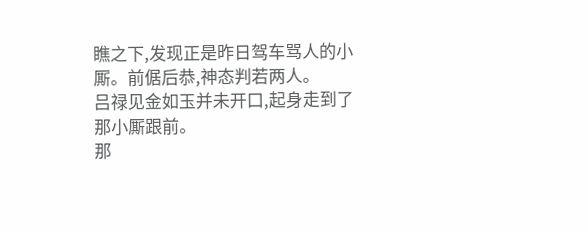瞧之下,发现正是昨日驾车骂人的小厮。前倨后恭,神态判若两人。
吕禄见金如玉并未开口,起身走到了那小厮跟前。
那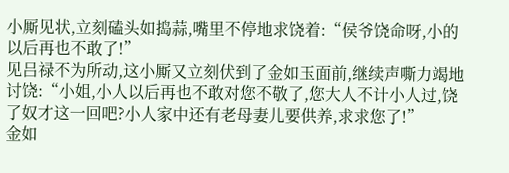小厮见状,立刻磕头如捣蒜,嘴里不停地求饶着:“侯爷饶命呀,小的以后再也不敢了!”
见吕禄不为所动,这小厮又立刻伏到了金如玉面前,继续声嘶力竭地讨饶:“小姐,小人以后再也不敢对您不敬了,您大人不计小人过,饶了奴才这一回吧?小人家中还有老母妻儿要供养,求求您了!”
金如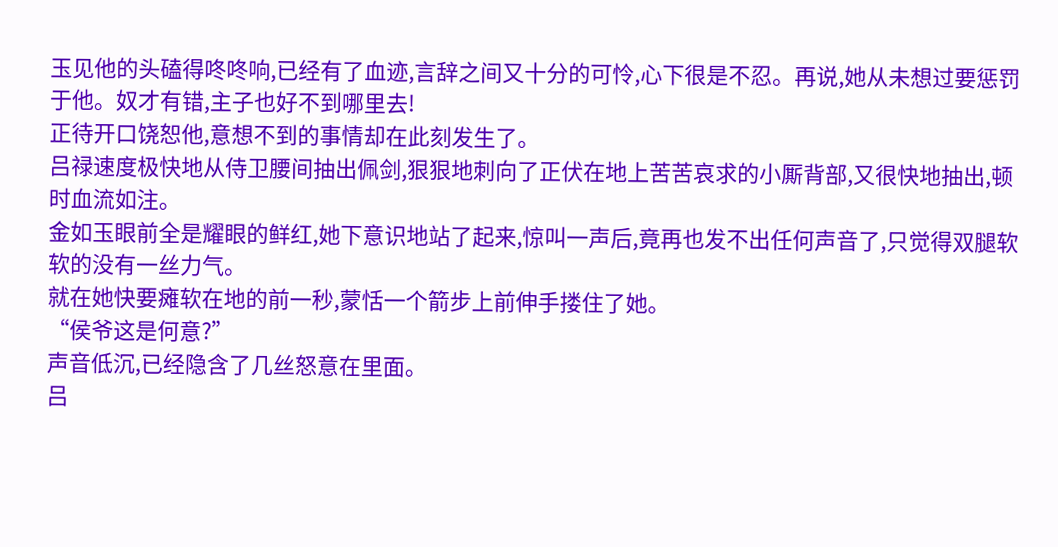玉见他的头磕得咚咚响,已经有了血迹,言辞之间又十分的可怜,心下很是不忍。再说,她从未想过要惩罚于他。奴才有错,主子也好不到哪里去!
正待开口饶恕他,意想不到的事情却在此刻发生了。
吕禄速度极快地从侍卫腰间抽出佩剑,狠狠地刺向了正伏在地上苦苦哀求的小厮背部,又很快地抽出,顿时血流如注。
金如玉眼前全是耀眼的鲜红,她下意识地站了起来,惊叫一声后,竟再也发不出任何声音了,只觉得双腿软软的没有一丝力气。
就在她快要瘫软在地的前一秒,蒙恬一个箭步上前伸手搂住了她。
“侯爷这是何意?”
声音低沉,已经隐含了几丝怒意在里面。
吕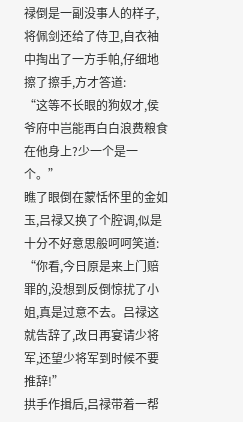禄倒是一副没事人的样子,将佩剑还给了侍卫,自衣袖中掏出了一方手帕,仔细地擦了擦手,方才答道:
“这等不长眼的狗奴才,侯爷府中岂能再白白浪费粮食在他身上?少一个是一个。”
瞧了眼倒在蒙恬怀里的金如玉,吕禄又换了个腔调,似是十分不好意思般呵呵笑道:
“你看,今日原是来上门赔罪的,没想到反倒惊扰了小姐,真是过意不去。吕禄这就告辞了,改日再宴请少将军,还望少将军到时候不要推辞!”
拱手作揖后,吕禄带着一帮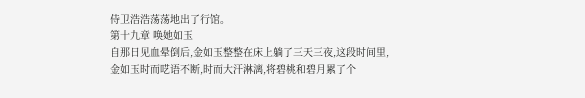侍卫浩浩荡荡地出了行馆。
第十九章 唤她如玉
自那日见血晕倒后,金如玉整整在床上躺了三天三夜,这段时间里,金如玉时而呓语不断,时而大汗淋漓,将碧桃和碧月累了个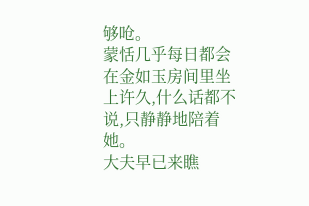够呛。
蒙恬几乎每日都会在金如玉房间里坐上许久,什么话都不说,只静静地陪着她。
大夫早已来瞧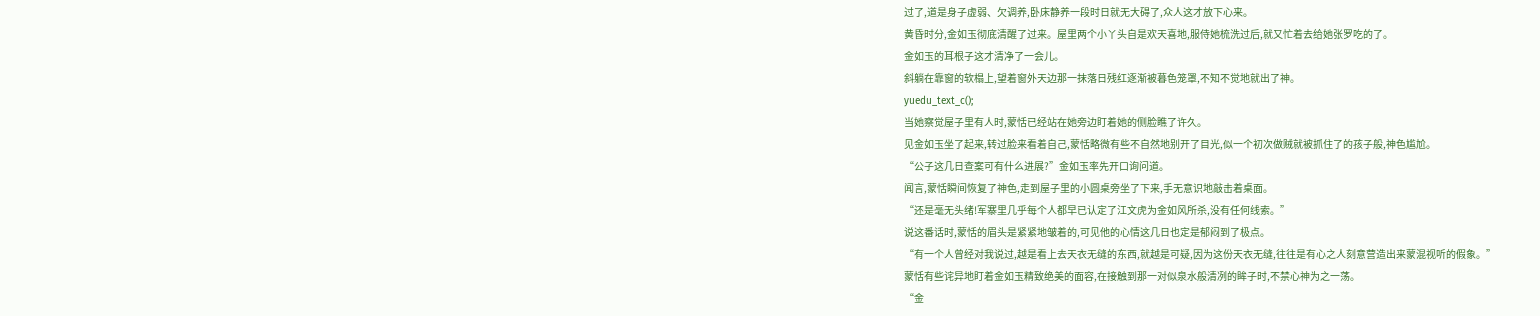过了,道是身子虚弱、欠调养,卧床静养一段时日就无大碍了,众人这才放下心来。
黄昏时分,金如玉彻底清醒了过来。屋里两个小丫头自是欢天喜地,服侍她梳洗过后,就又忙着去给她张罗吃的了。
金如玉的耳根子这才清净了一会儿。
斜躺在靠窗的软榻上,望着窗外天边那一抹落日残红逐渐被暮色笼罩,不知不觉地就出了神。
yuedu_text_c();
当她察觉屋子里有人时,蒙恬已经站在她旁边盯着她的侧脸瞧了许久。
见金如玉坐了起来,转过脸来看着自己,蒙恬略微有些不自然地别开了目光,似一个初次做贼就被抓住了的孩子般,神色尴尬。
“公子这几日查案可有什么进展?”金如玉率先开口询问道。
闻言,蒙恬瞬间恢复了神色,走到屋子里的小圆桌旁坐了下来,手无意识地敲击着桌面。
“还是毫无头绪!军寨里几乎每个人都早已认定了江文虎为金如风所杀,没有任何线索。”
说这番话时,蒙恬的眉头是紧紧地皱着的,可见他的心情这几日也定是郁闷到了极点。
“有一个人曾经对我说过,越是看上去天衣无缝的东西,就越是可疑,因为这份天衣无缝,往往是有心之人刻意营造出来蒙混视听的假象。”
蒙恬有些诧异地盯着金如玉精致绝美的面容,在接触到那一对似泉水般清冽的眸子时,不禁心神为之一荡。
“金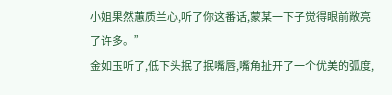小姐果然蕙质兰心,听了你这番话,蒙某一下子觉得眼前敞亮了许多。”
金如玉听了,低下头抿了抿嘴唇,嘴角扯开了一个优美的弧度,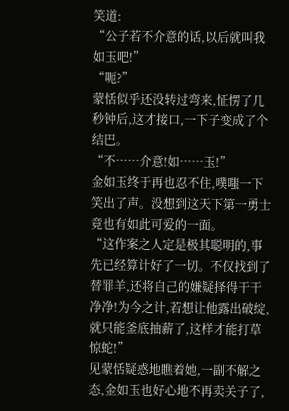笑道:
“公子若不介意的话,以后就叫我如玉吧!”
“呃?”
蒙恬似乎还没转过弯来,怔愣了几秒钟后,这才接口,一下子变成了个结巴。
“不……介意!如……玉!”
金如玉终于再也忍不住,噗嗤一下笑出了声。没想到这天下第一勇士竟也有如此可爱的一面。
“这作案之人定是极其聪明的,事先已经算计好了一切。不仅找到了替罪羊,还将自己的嫌疑择得干干净净!为今之计,若想让他露出破绽,就只能釜底抽薪了,这样才能打草惊蛇!”
见蒙恬疑惑地瞧着她,一副不解之态,金如玉也好心地不再卖关子了,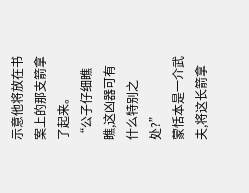示意他将放在书案上的那支箭拿了起来。
“公子仔细瞧瞧,这凶器可有什么特别之处?”
蒙恬本是一介武夫,将这长箭拿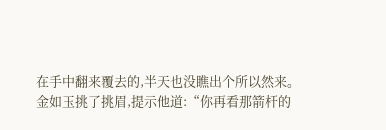在手中翻来覆去的,半天也没瞧出个所以然来。
金如玉挑了挑眉,提示他道:“你再看那箭杆的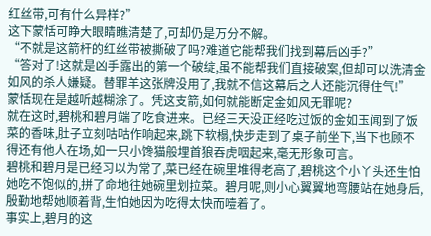红丝带,可有什么异样?”
这下蒙恬可睁大眼睛瞧清楚了,可却仍是万分不解。
“不就是这箭杆的红丝带被撕破了吗?难道它能帮我们找到幕后凶手?”
“答对了!这就是凶手露出的第一个破绽,虽不能帮我们直接破案,但却可以洗清金如风的杀人嫌疑。替罪羊这张牌没用了,我就不信这幕后之人还能沉得住气!”
蒙恬现在是越听越糊涂了。凭这支箭,如何就能断定金如风无罪呢?
就在这时,碧桃和碧月端了吃食进来。已经三天没正经吃过饭的金如玉闻到了饭菜的香味,肚子立刻咕咕作响起来,跳下软榻,快步走到了桌子前坐下,当下也顾不得还有他人在场,如一只小馋猫般埋首狼吞虎咽起来,毫无形象可言。
碧桃和碧月是已经习以为常了,菜已经在碗里堆得老高了,碧桃这个小丫头还生怕她吃不饱似的,拼了命地往她碗里划拉菜。碧月呢,则小心翼翼地弯腰站在她身后,殷勤地帮她顺着背,生怕她因为吃得太快而噎着了。
事实上,碧月的这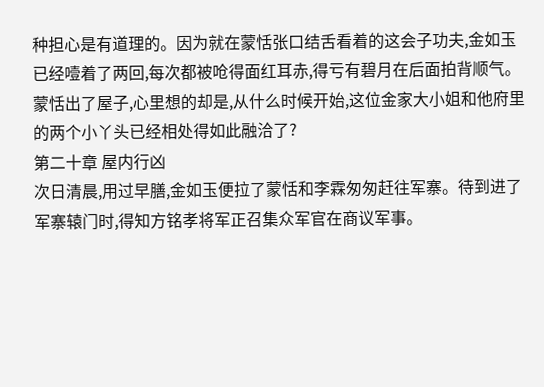种担心是有道理的。因为就在蒙恬张口结舌看着的这会子功夫,金如玉已经噎着了两回,每次都被呛得面红耳赤,得亏有碧月在后面拍背顺气。
蒙恬出了屋子,心里想的却是,从什么时候开始,这位金家大小姐和他府里的两个小丫头已经相处得如此融洽了?
第二十章 屋内行凶
次日清晨,用过早膳,金如玉便拉了蒙恬和李霖匆匆赶往军寨。待到进了军寨辕门时,得知方铭孝将军正召集众军官在商议军事。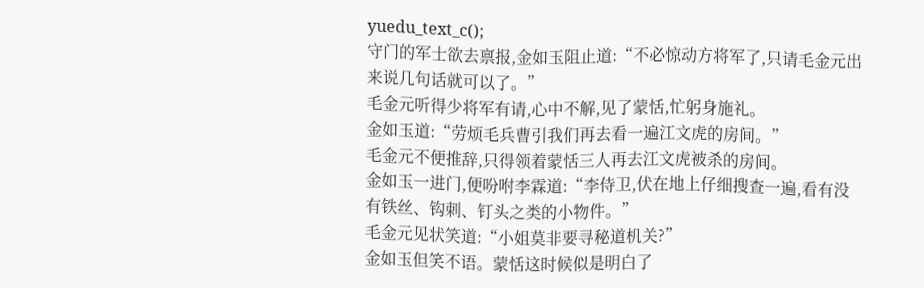yuedu_text_c();
守门的军士欲去禀报,金如玉阻止道:“不必惊动方将军了,只请毛金元出来说几句话就可以了。”
毛金元听得少将军有请,心中不解,见了蒙恬,忙躬身施礼。
金如玉道:“劳烦毛兵曹引我们再去看一遍江文虎的房间。”
毛金元不便推辞,只得领着蒙恬三人再去江文虎被杀的房间。
金如玉一进门,便吩咐李霖道:“李侍卫,伏在地上仔细搜查一遍,看有没有铁丝、钩刺、钉头之类的小物件。”
毛金元见状笑道:“小姐莫非要寻秘道机关?”
金如玉但笑不语。蒙恬这时候似是明白了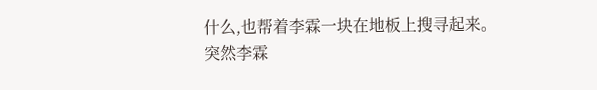什么,也帮着李霖一块在地板上搜寻起来。
突然李霖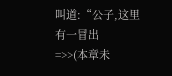叫道:“公子,这里有一冒出
=>>(本章未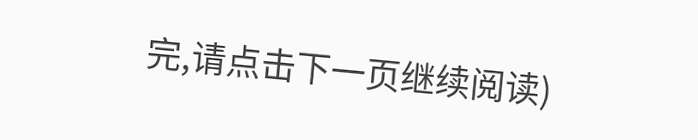完,请点击下一页继续阅读)